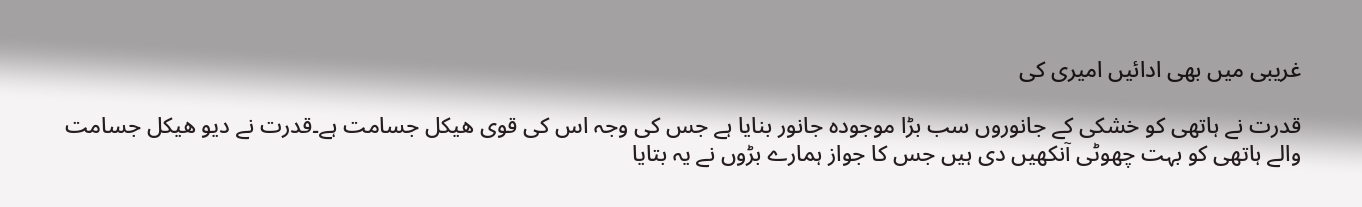غریبی میں بھی ادائیں امیری کی

قدرت نے ہاتھی کو خشکی کے جانوروں سب بڑا موجودہ جانور بنایا ہے جس کی وجہ اس کی قوی ھیکل جسامت ہے۔قدرت نے دیو ھیکل جسامت والے ہاتھی کو بہت چھوٹی آنکھیں دی ہیں جس کا جواز ہمارے بڑوں نے یہ بتایا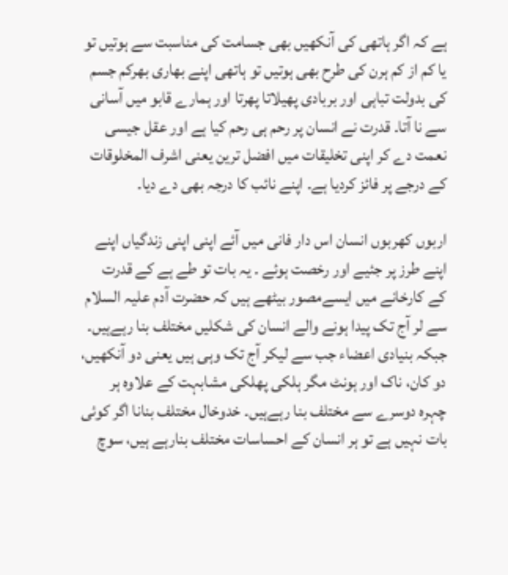ہے کہ اگر ہاتھی کی آنکھیں بھی جسامت کی مناسبت سے ہوتیں تو یا کم از کم ہرن کی طرح بھی ہوتیں تو ہاتھی اپنے بھاری بھرکم جسم کی بدولت تباہی اور بربادی پھیلاتا پھرتا اور ہمارے قابو میں آسانی سے نا آتا۔ قدرت نے انسان پر رحم ہی رحم کیا ہے اور عقل جیسی نعمت دے کر اپنی تخلیقات میں افضل ترین یعنی اشرف المخلوقات کے درجے پر فائز کردیا ہے۔ اپنے نائب کا درجہ بھی دے دیا۔

اربوں کھربوں انسان اس دار فانی میں آئے اپنی اپنی زندگیاں اپنے اپنے طرز پر جئیے اور رخصت ہوئے ۔ یہ بات تو طے ہے کے قدرت کے کارخانے میں ایسےمصور بیٹھے ہیں کہ حضرت آدم علیہ السلام سے لر آج تک پیدا ہونے والے انسان کی شکلیں مختلف بنا رہےہیں۔ جبکہ بنیادی اعضاء جب سے لیکر آج تک وہی ہیں یعنی دو آنکھیں، دو کان، ناک اور ہونٹ مگر ہلکی پھلکی مشابہت کے علاوہ ہر چہرہ دوسرے سے مختلف بنا رہےہیں۔ خدوخال مختلف بنانا اگر کوئی بات نہیں ہے تو ہر انسان کے احساسات مختلف بنارہے ہیں، سوچ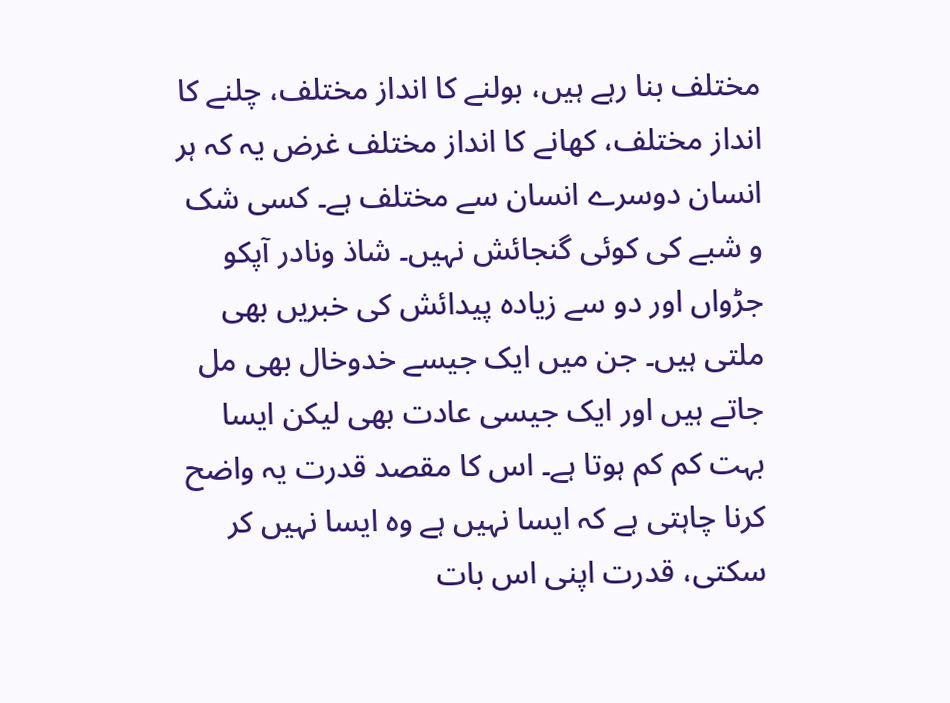مختلف بنا رہے ہیں، بولنے کا انداز مختلف، چلنے کا انداز مختلف، کھانے کا انداز مختلف غرض یہ کہ ہر انسان دوسرے انسان سے مختلف ہے۔ کسی شک و شبے کی کوئی گنجائش نہیں۔ شاذ ونادر آپکو جڑواں اور دو سے زیادہ پیدائش کی خبریں بھی ملتی ہیں۔ جن میں ایک جیسے خدوخال بھی مل جاتے ہیں اور ایک جیسی عادت بھی لیکن ایسا بہت کم کم ہوتا ہے۔ اس کا مقصد قدرت یہ واضح کرنا چاہتی ہے کہ ایسا نہیں ہے وہ ایسا نہیں کر سکتی، قدرت اپنی اس بات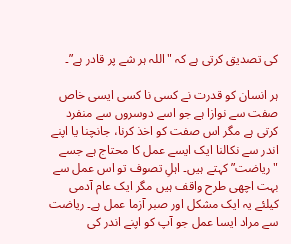کی تصدیق کرتی ہے کہ "اللہ ہر شے پر قادر ہے”۔

ہر انسان کو قدرت نے کسی نا کسی ایسی خاص صفت سے نوازا ہے جو اسے دوسروں سے منفرد کرتی ہے مگر اس صفت کو اخذ کرنا، جانچنا یا اپنے اندر سے نکالنا ایک ایسے عمل کا محتاج ہے جسے "ریاضت” کہتے ہیں۔ اہلِ تصوف تو اس عمل سے بہت اچھی طرح واقف ہیں مگر ایک عام آدمی کیلئے یہ ایک مشکل اور صبر آزما عمل ہے۔ ریاضت سے مراد ایسا عمل جو آپ کو اپنے اندر کی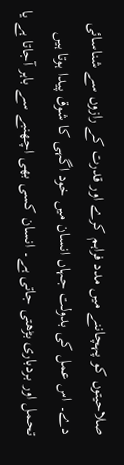صلاحیتوں کو پہچاننے میں مدد فراہم کرے اور قدرت کے رازوں سے شناسائی دے۔ اس عمل کی بدولت جہاں انسان میں خود اگہی کا شوق پیدا ہوتا ہیں تحمل اور بردباری بڑھتی جاتی ہے۔ انسان کسی بھی اچھنبے سے باہر آجاتا ہے یا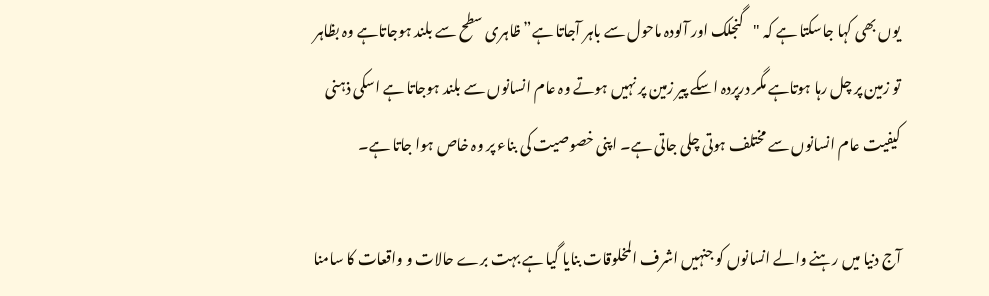یوں بھی کہا جاسکتا ہے کہ "گنجلک اور آلودہ ماحول سے باہر آجاتا ہے” ظاہری سطح سے بلند ہوجاتاہے وہ بظاہر تو زمین پر چل رہا ہوتاہے مگر درپردہ اسکے پیر زمین پر نہیں ہوتے وہ عام انسانوں سے بلند ہوجاتا ہے اسکی ذہنی کیفیت عام انسانوں سے مختلف ہوتی چلی جاتی ہے۔ اپنی خصوصیت کی بناء پر وہ خاص ہوا جاتا ہے۔

آج دنیا میں رہنے والے انسانوں کو جنہیں اشرف المخلوقات بنایا گیا ہے بہت برے حالات و واقعات کا سامنا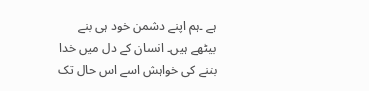ہے ۔ہم اپنے دشمن خود ہی بنے بیٹھے ہیں۔ انسان کے دل میں خدا بننے کی خواہش اسے اس حال تک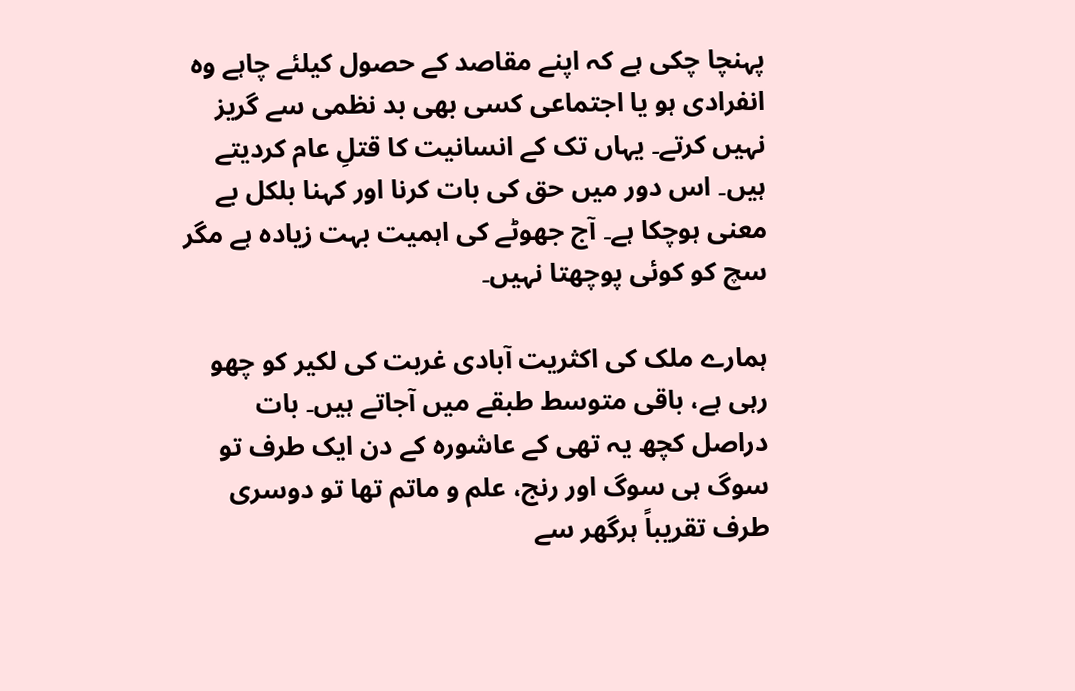پہنچا چکی ہے کہ اپنے مقاصد کے حصول کیلئے چاہے وہ انفرادی ہو یا اجتماعی کسی بھی بد نظمی سے گریز نہیں کرتے۔ یہاں تک کے انسانیت کا قتلِ عام کردیتے ہیں۔ اس دور میں حق کی بات کرنا اور کہنا بلکل بے معنی ہوچکا ہے۔ آج جھوٹے کی اہمیت بہت زیادہ ہے مگر سچ کو کوئی پوچھتا نہیں۔

ہمارے ملک کی اکثریت آبادی غربت کی لکیر کو چھو رہی ہے، باقی متوسط طبقے میں آجاتے ہیں۔ بات دراصل کچھ یہ تھی کے عاشورہ کے دن ایک طرف تو سوگ ہی سوگ اور رنج، علم و ماتم تھا تو دوسری طرف تقریباً ہرگھر سے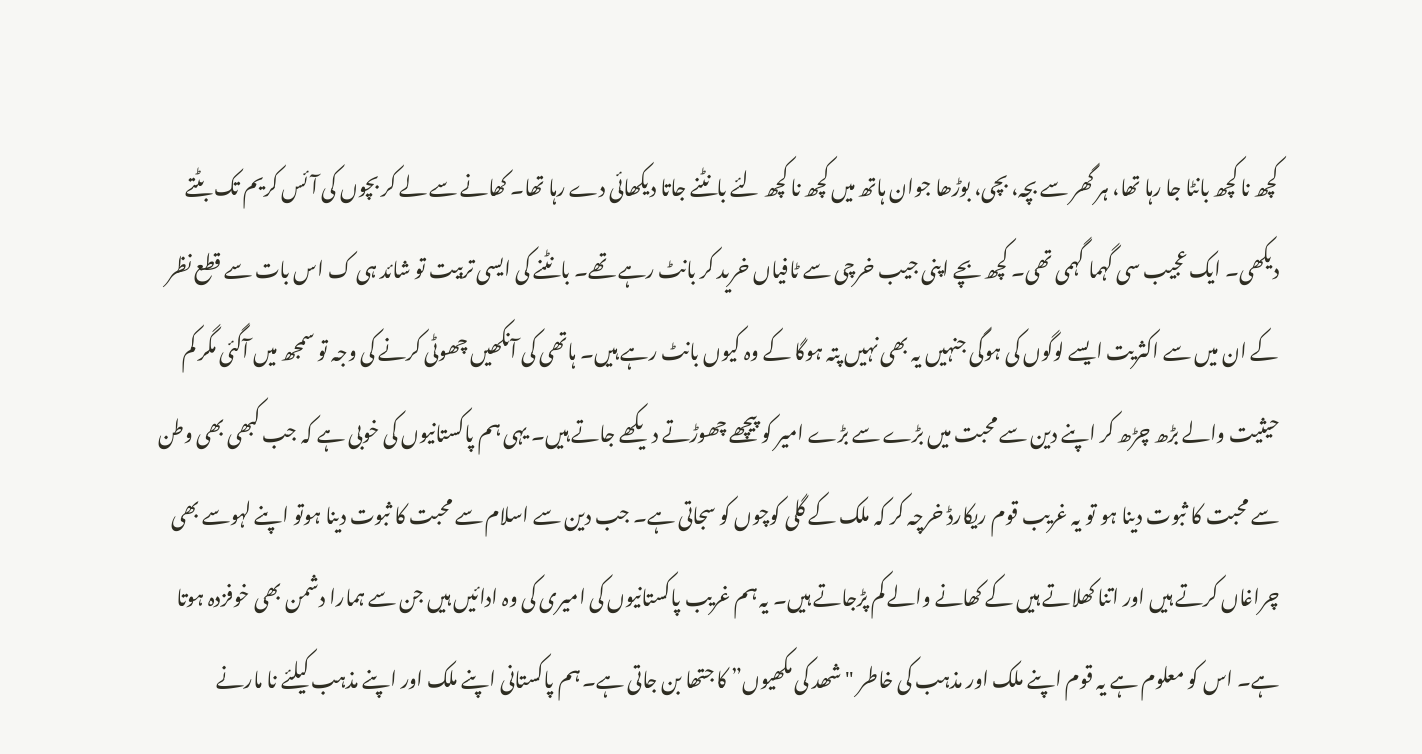کچھ نا کچھ بانٹا جا رہا تھا، ہر گھر سے بچہ، بچی، بوڑھا جوان ہاتھ میں کچھ نا کچھ لئے بانٹنے جاتا دیکھائی دے رہا تھا۔ کھانے سے لے کر بچوں کی آئس کریم تک بٹتے دیکھی۔ ایک عجیب سی گہما گہمی تھی۔ کچھ بچے اپنی جیب خرچی سے ٹافیاں خرید کر بانٹ رہے تھے۔ بانٹنے کی ایسی تربیت تو شائد ہی ک اس بات سے قطع نظر کے ان میں سے اکثریت ایسے لوگوں کی ہوگی جنہیں یہ بھی نہیں پتہ ہوگا کے وہ کیوں بانٹ رہے ہیں۔ ہاتھی کی آنکھیں چھوٹی کرنے کی وجہ تو سمجھ میں آگئی مگر کم حیثیت والے بڑھ چڑھ کر اپنے دین سے محبت میں بڑے سے بڑے امیر کو پیچھے چھوڑتے دیکھے جاتے ہیں۔ یہی ہم پاکستانیوں کی خوبی ہے کہ جب کبھی بھی وطن سے محبت کا ثبوت دینا ہو تو یہ غریب قوم ریکارڈ خرچہ کر کہ ملک کے گلی کوچوں کو سجاتی ہے۔ جب دین سے اسلام سے محبت کا ثبوت دینا ہوتو اپنے لہوسے بھی چراغاں کرتے ہیں اور اتنا کھلاتے ہیں کے کھانے والے کم پڑجاتے ہیں۔ یہ ہم غریب پاکستانیوں کی امیری کی وہ ادائیں ہیں جن سے ہمارا دشمن بھی خوفزدہ ہوتا ہے۔ اس کو معلوم ہے یہ قوم اپنے ملک اور مذہب کی خاطر "شھد کی مکھیوں” کا جتھا بن جاتی ہے۔ ہم پاکستانی اپنے ملک اور اپنے مذہب کیلئے نا مارنے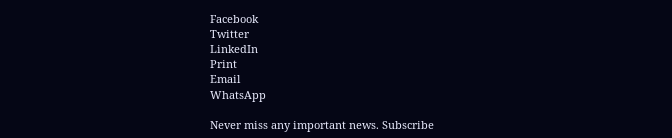Facebook
Twitter
LinkedIn
Print
Email
WhatsApp

Never miss any important news. Subscribe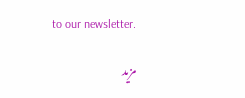to our newsletter.

مزید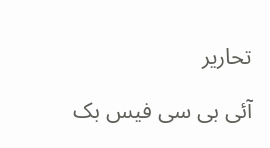تحاریر

آئی بی سی فیس بک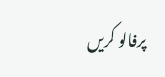پرفالو کریں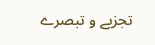تجزیے و تبصرے